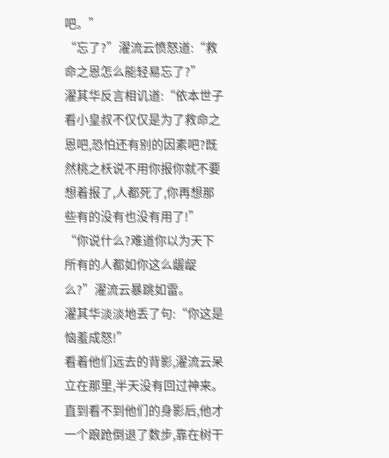吧。”
“忘了?”濯流云愤怒道:“救命之恩怎么能轻易忘了?”
濯其华反言相讥道:“依本世子看小皇叔不仅仅是为了救命之恩吧,恐怕还有别的因素吧?既然桃之枖说不用你报你就不要想着报了,人都死了,你再想那些有的没有也没有用了!”
“你说什么?难道你以为天下所有的人都如你这么龌龊么?”濯流云暴跳如雷。
濯其华淡淡地丢了句:“你这是恼羞成怒!”
看着他们远去的背影,濯流云呆立在那里,半天没有回过神来。
直到看不到他们的身影后,他才一个踉跄倒退了数步,靠在树干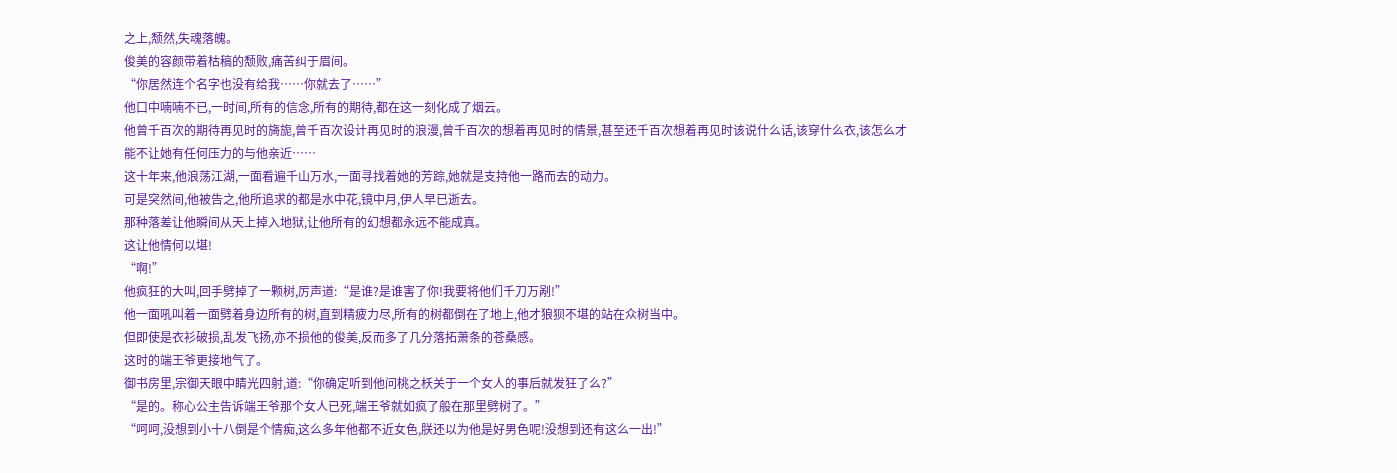之上,颓然,失魂落魄。
俊美的容颜带着枯稿的颓败,痛苦纠于眉间。
“你居然连个名字也没有给我……你就去了……”
他口中喃喃不已,一时间,所有的信念,所有的期待,都在这一刻化成了烟云。
他曾千百次的期待再见时的旖旎,曾千百次设计再见时的浪漫,曾千百次的想着再见时的情景,甚至还千百次想着再见时该说什么话,该穿什么衣,该怎么才能不让她有任何压力的与他亲近……
这十年来,他浪荡江湖,一面看遍千山万水,一面寻找着她的芳踪,她就是支持他一路而去的动力。
可是突然间,他被告之,他所追求的都是水中花,镜中月,伊人早已逝去。
那种落差让他瞬间从天上掉入地狱,让他所有的幻想都永远不能成真。
这让他情何以堪!
“啊!”
他疯狂的大叫,回手劈掉了一颗树,厉声道:“是谁?是谁害了你!我要将他们千刀万剐!”
他一面吼叫着一面劈着身边所有的树,直到精疲力尽,所有的树都倒在了地上,他才狼狈不堪的站在众树当中。
但即使是衣衫破损,乱发飞扬,亦不损他的俊美,反而多了几分落拓萧条的苍桑感。
这时的端王爷更接地气了。
御书房里,宗御天眼中睛光四射,道:“你确定听到他问桃之枖关于一个女人的事后就发狂了么?”
“是的。称心公主告诉端王爷那个女人已死,端王爷就如疯了般在那里劈树了。”
“呵呵,没想到小十八倒是个情痴,这么多年他都不近女色,朕还以为他是好男色呢!没想到还有这么一出!”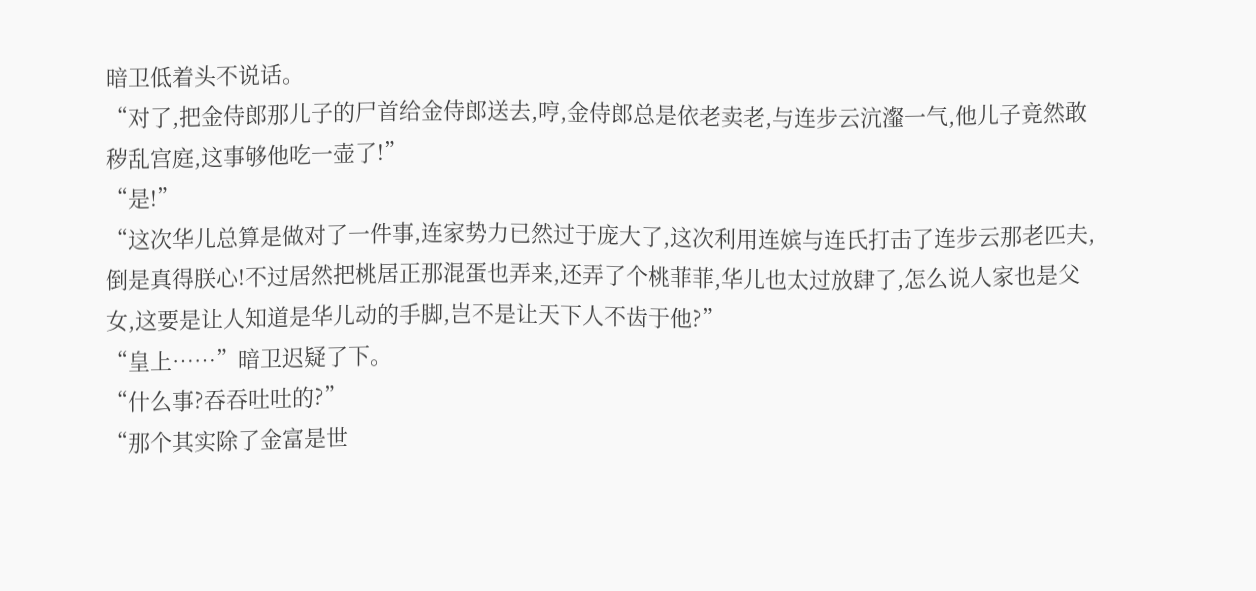暗卫低着头不说话。
“对了,把金侍郎那儿子的尸首给金侍郎送去,哼,金侍郎总是依老卖老,与连步云沆瀣一气,他儿子竟然敢秽乱宫庭,这事够他吃一壶了!”
“是!”
“这次华儿总算是做对了一件事,连家势力已然过于庞大了,这次利用连嫔与连氏打击了连步云那老匹夫,倒是真得朕心!不过居然把桃居正那混蛋也弄来,还弄了个桃菲菲,华儿也太过放肆了,怎么说人家也是父女,这要是让人知道是华儿动的手脚,岂不是让天下人不齿于他?”
“皇上……”暗卫迟疑了下。
“什么事?吞吞吐吐的?”
“那个其实除了金富是世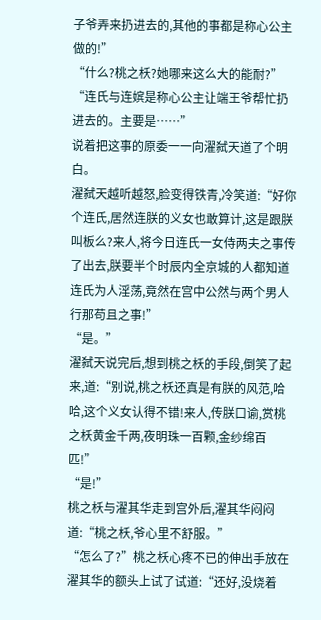子爷弄来扔进去的,其他的事都是称心公主做的!”
“什么?桃之枖?她哪来这么大的能耐?”
“连氏与连嫔是称心公主让端王爷帮忙扔进去的。主要是……”
说着把这事的原委一一向濯弑天道了个明白。
濯弑天越听越怒,脸变得铁青,冷笑道:“好你个连氏,居然连朕的义女也敢算计,这是跟朕叫板么?来人,将今日连氏一女侍两夫之事传了出去,朕要半个时辰内全京城的人都知道连氏为人淫荡,竟然在宫中公然与两个男人行那苟且之事!”
“是。”
濯弑天说完后,想到桃之枖的手段,倒笑了起来,道:“别说,桃之枖还真是有朕的风范,哈哈,这个义女认得不错!来人,传朕口谕,赏桃之枖黄金千两,夜明珠一百颗,金纱绵百匹!”
“是!”
桃之枖与濯其华走到宫外后,濯其华闷闷道:“桃之枖,爷心里不舒服。”
“怎么了?”桃之枖心疼不已的伸出手放在濯其华的额头上试了试道:“还好,没烧着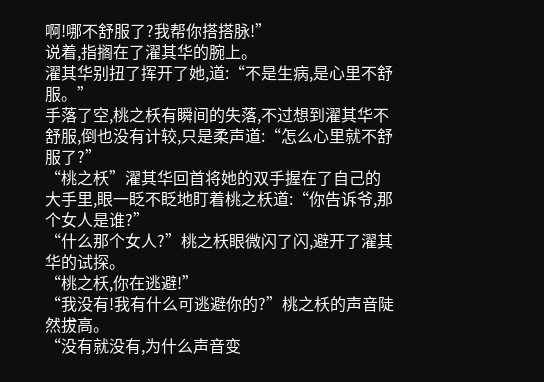啊!哪不舒服了?我帮你搭搭脉!”
说着,指搁在了濯其华的腕上。
濯其华别扭了挥开了她,道:“不是生病,是心里不舒服。”
手落了空,桃之枖有瞬间的失落,不过想到濯其华不舒服,倒也没有计较,只是柔声道:“怎么心里就不舒服了?”
“桃之枖”濯其华回首将她的双手握在了自己的大手里,眼一眨不眨地盯着桃之枖道:“你告诉爷,那个女人是谁?”
“什么那个女人?”桃之枖眼微闪了闪,避开了濯其华的试探。
“桃之枖,你在逃避!”
“我没有!我有什么可逃避你的?”桃之枖的声音陡然拔高。
“没有就没有,为什么声音变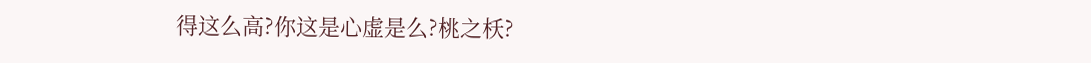得这么高?你这是心虚是么?桃之枖?